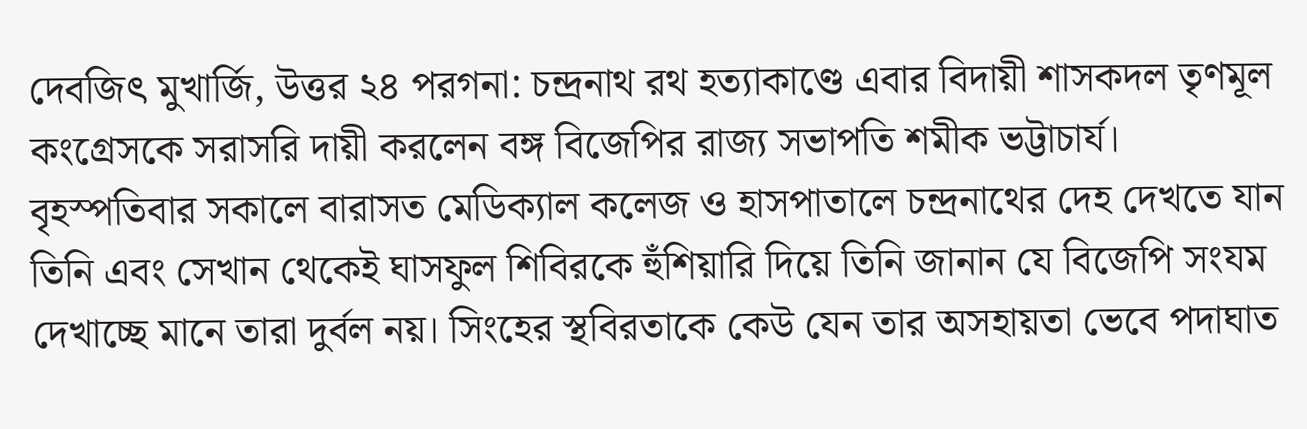দেবজিৎ মুখার্জি, উত্তর ২৪ পরগনা: চন্দ্রনাথ রথ হত্যাকাণ্ডে এবার বিদায়ী শাসকদল তৃণমূল কংগ্রেসকে সরাসরি দায়ী করলেন বঙ্গ বিজেপির রাজ্য সভাপতি শমীক ভট্টাচার্য। বৃহস্পতিবার সকালে বারাসত মেডিক্যাল কলেজ ও হাসপাতালে চন্দ্রনাথের দেহ দেখতে যান তিনি এবং সেখান থেকেই ঘাসফুল শিবিরকে হুঁশিয়ারি দিয়ে তিনি জানান যে বিজেপি সংযম দেখাচ্ছে মানে তারা দুর্বল নয়। সিংহের স্থবিরতাকে কেউ যেন তার অসহায়তা ভেবে পদাঘাত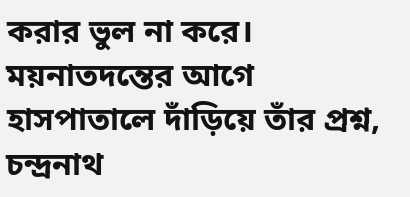করার ভুল না করে।
ময়নাতদন্তের আগে হাসপাতালে দাঁড়িয়ে তাঁর প্রশ্ন, চন্দ্রনাথ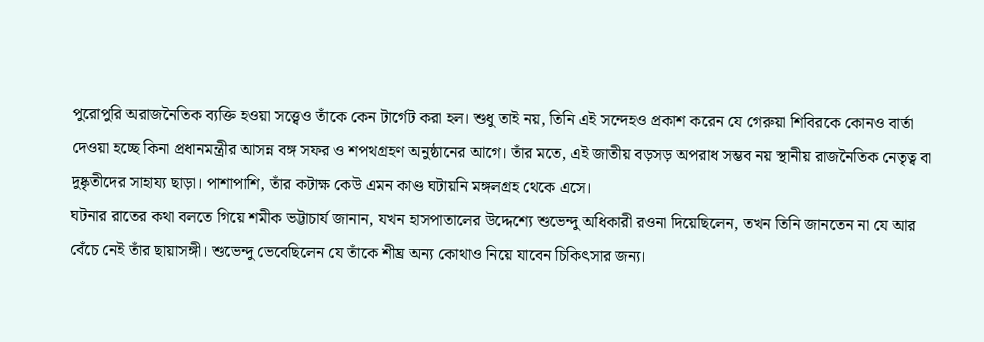পুরোপুরি অরাজনৈতিক ব্যক্তি হওয়া সত্ত্বেও তাঁকে কেন টার্গেট করা হল। শুধু তাই নয়, তিনি এই সন্দেহও প্রকাশ করেন যে গেরুয়া শিবিরকে কোনও বার্তা দেওয়া হচ্ছে কিনা প্রধানমন্ত্রীর আসন্ন বঙ্গ সফর ও শপথগ্রহণ অনুষ্ঠানের আগে। তাঁর মতে, এই জাতীয় বড়সড় অপরাধ সম্ভব নয় স্থানীয় রাজনৈতিক নেতৃত্ব বা দুষ্কৃতীদের সাহায্য ছাড়া। পাশাপাশি, তাঁর কটাক্ষ কেউ এমন কাণ্ড ঘটায়নি মঙ্গলগ্রহ থেকে এসে।
ঘটনার রাতের কথা বলতে গিয়ে শমীক ভট্টাচার্য জানান, যখন হাসপাতালের উদ্দেশ্যে শুভেন্দু অধিকারী রওনা দিয়েছিলেন, তখন তিনি জানতেন না যে আর বেঁচে নেই তাঁর ছায়াসঙ্গী। শুভেন্দু ভেবেছিলেন যে তাঁকে শীঘ্র অন্য কোথাও নিয়ে যাবেন চিকিৎসার জন্য।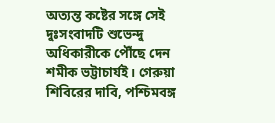অত্যন্ত কষ্টের সঙ্গে সেই দুঃসংবাদটি শুভেন্দু অধিকারীকে পৌঁছে দেন শমীক ভট্টাচার্যই। গেরুয়া শিবিরের দাবি, পশ্চিমবঙ্গ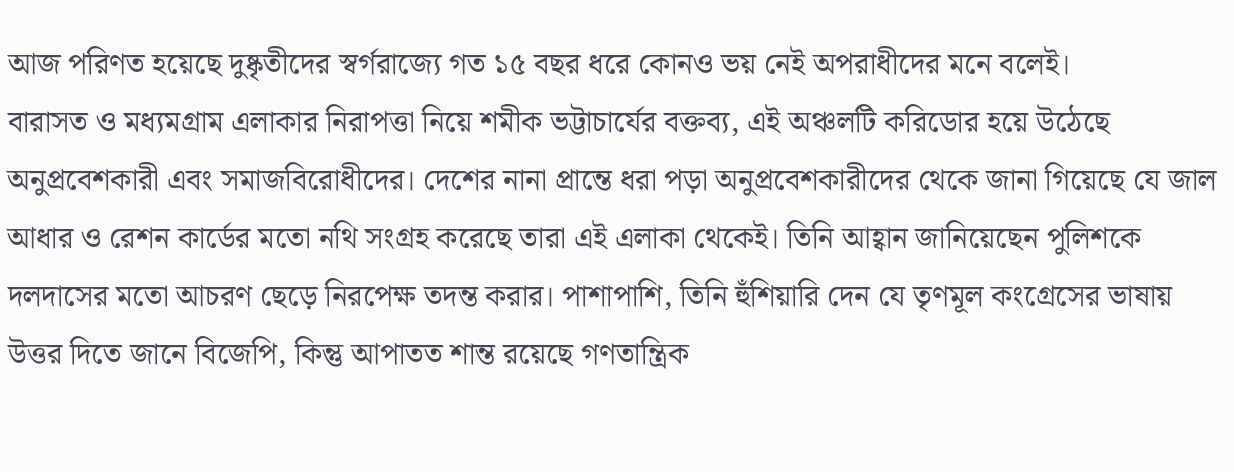আজ পরিণত হয়েছে দুষ্কৃতীদের স্বর্গরাজ্যে গত ১৫ বছর ধরে কোনও ভয় নেই অপরাধীদের মনে বলেই।
বারাসত ও মধ্যমগ্রাম এলাকার নিরাপত্তা নিয়ে শমীক ভট্টাচার্যের বক্তব্য, এই অঞ্চলটি করিডোর হয়ে উঠেছে অনুপ্রবেশকারী এবং সমাজবিরোধীদের। দেশের নানা প্রান্তে ধরা পড়া অনুপ্রবেশকারীদের থেকে জানা গিয়েছে যে জাল আধার ও রেশন কার্ডের মতো নথি সংগ্রহ করেছে তারা এই এলাকা থেকেই। তিনি আহ্বান জানিয়েছেন পুলিশকে দলদাসের মতো আচরণ ছেড়ে নিরপেক্ষ তদন্ত করার। পাশাপাশি, তিনি হুঁশিয়ারি দেন যে তৃণমূল কংগ্রেসের ভাষায় উত্তর দিতে জানে বিজেপি, কিন্তু আপাতত শান্ত রয়েছে গণতান্ত্রিক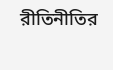রীতিনীতির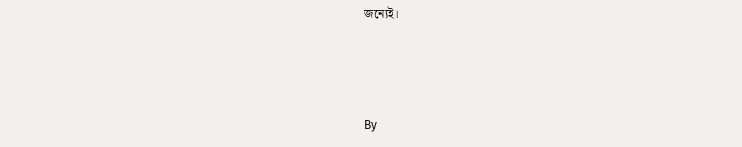জন্যেই।



By